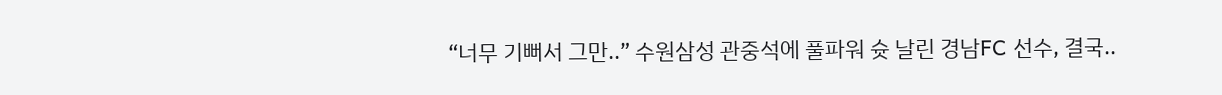“너무 기뻐서 그만..” 수원삼성 관중석에 풀파워 슛 날린 경남FC 선수, 결국..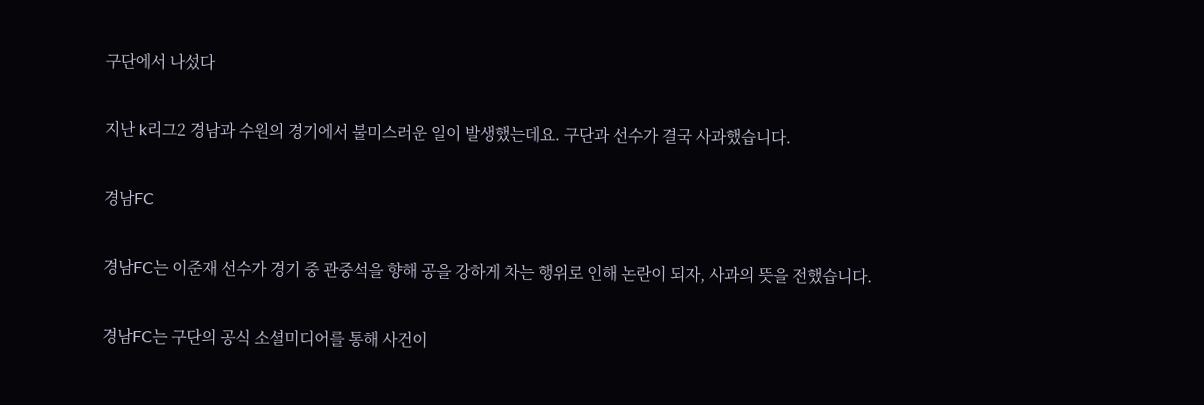구단에서 나섰다

지난 k리그2 경남과 수원의 경기에서 불미스러운 일이 발생했는데요. 구단과 선수가 결국 사과했습니다.

경남FC

경남FC는 이준재 선수가 경기 중 관중석을 향해 공을 강하게 차는 행위로 인해 논란이 되자, 사과의 뜻을 전했습니다.

경남FC는 구단의 공식 소셜미디어를 통해 사건이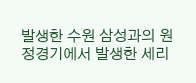발생한 수원 삼성과의 원정경기에서 발생한 세리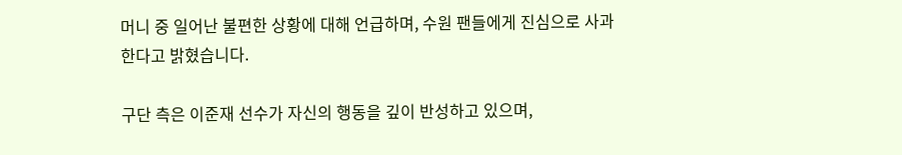머니 중 일어난 불편한 상황에 대해 언급하며, 수원 팬들에게 진심으로 사과한다고 밝혔습니다.

구단 측은 이준재 선수가 자신의 행동을 깊이 반성하고 있으며,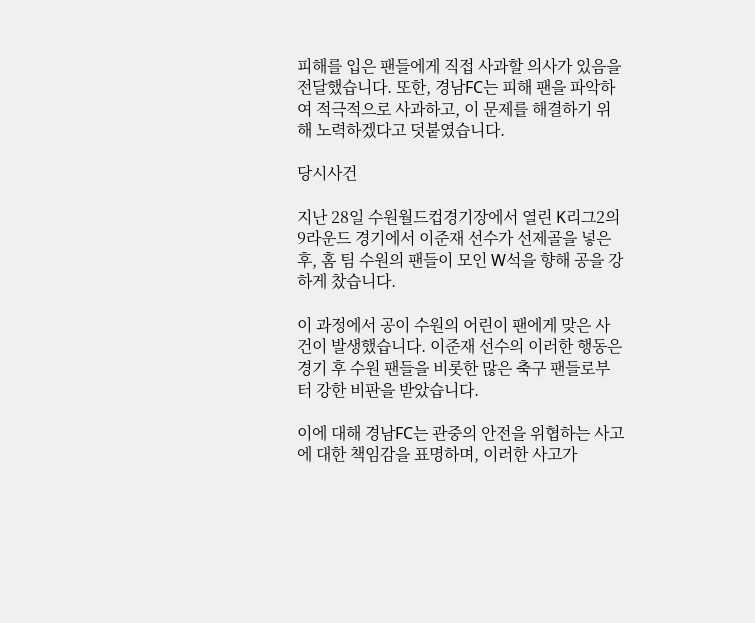피해를 입은 팬들에게 직접 사과할 의사가 있음을 전달했습니다. 또한, 경남FC는 피해 팬을 파악하여 적극적으로 사과하고, 이 문제를 해결하기 위해 노력하겠다고 덧붙였습니다.

당시사건

지난 28일 수원월드컵경기장에서 열린 K리그2의 9라운드 경기에서 이준재 선수가 선제골을 넣은 후, 홈 팀 수원의 팬들이 모인 W석을 향해 공을 강하게 찼습니다.

이 과정에서 공이 수원의 어린이 팬에게 맞은 사건이 발생했습니다. 이준재 선수의 이러한 행동은 경기 후 수원 팬들을 비롯한 많은 축구 팬들로부터 강한 비판을 받았습니다.

이에 대해 경남FC는 관중의 안전을 위협하는 사고에 대한 책임감을 표명하며, 이러한 사고가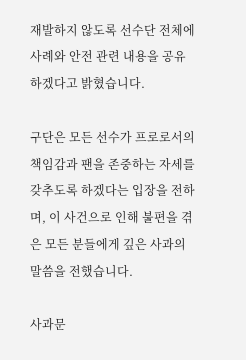재발하지 않도록 선수단 전체에 사례와 안전 관련 내용을 공유하겠다고 밝혔습니다.

구단은 모든 선수가 프로로서의 책임감과 팬을 존중하는 자세를 갖추도록 하겠다는 입장을 전하며, 이 사건으로 인해 불편을 겪은 모든 분들에게 깊은 사과의 말씀을 전했습니다.

사과문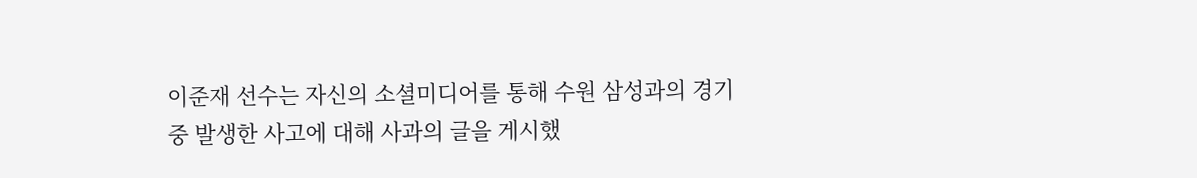이준재 선수는 자신의 소셜미디어를 통해 수원 삼성과의 경기 중 발생한 사고에 대해 사과의 글을 게시했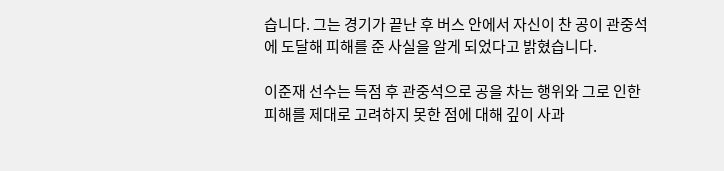습니다. 그는 경기가 끝난 후 버스 안에서 자신이 찬 공이 관중석에 도달해 피해를 준 사실을 알게 되었다고 밝혔습니다.

이준재 선수는 득점 후 관중석으로 공을 차는 행위와 그로 인한 피해를 제대로 고려하지 못한 점에 대해 깊이 사과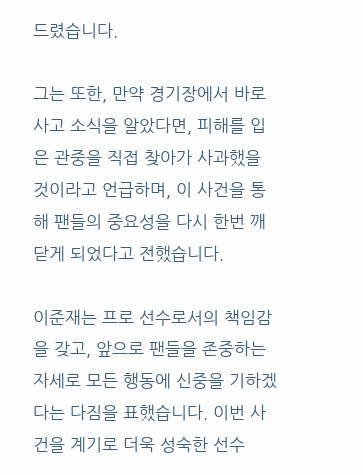드렸습니다.

그는 또한, 만약 경기장에서 바로 사고 소식을 알았다면, 피해를 입은 관중을 직접 찾아가 사과했을 것이라고 언급하며, 이 사건을 통해 팬들의 중요성을 다시 한번 깨닫게 되었다고 전했습니다.

이준재는 프로 선수로서의 책임감을 갖고, 앞으로 팬들을 존중하는 자세로 모든 행동에 신중을 기하겠다는 다짐을 표했습니다. 이번 사건을 계기로 더욱 성숙한 선수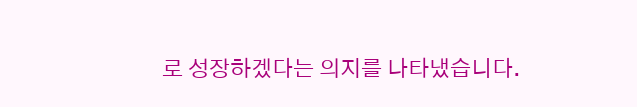로 성장하겠다는 의지를 나타냈습니다.